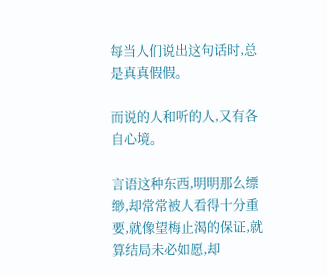每当人们说出这句话时,总是真真假假。

而说的人和听的人,又有各自心境。

言语这种东西,明明那么缥缈,却常常被人看得十分重要,就像望梅止渴的保证,就算结局未必如愿,却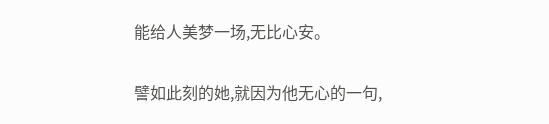能给人美梦一场,无比心安。

譬如此刻的她,就因为他无心的一句,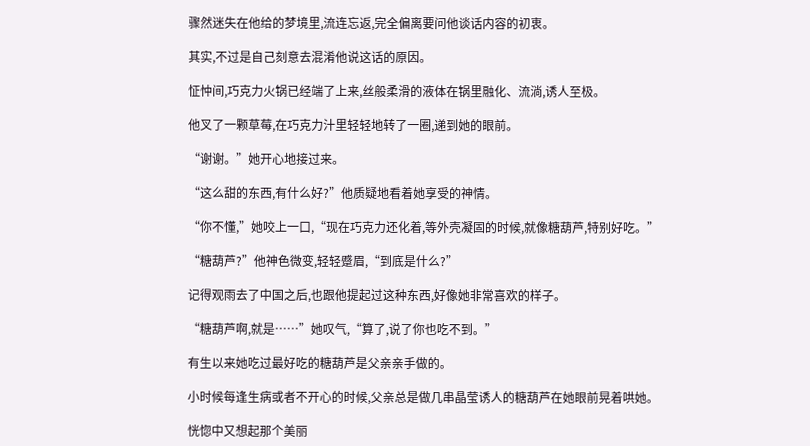骤然迷失在他给的梦境里,流连忘返,完全偏离要问他谈话内容的初衷。

其实,不过是自己刻意去混淆他说这话的原因。

怔忡间,巧克力火锅已经端了上来,丝般柔滑的液体在锅里融化、流淌,诱人至极。

他叉了一颗草莓,在巧克力汁里轻轻地转了一圈,递到她的眼前。

“谢谢。”她开心地接过来。

“这么甜的东西,有什么好?”他质疑地看着她享受的神情。

“你不懂,”她咬上一口,“现在巧克力还化着,等外壳凝固的时候,就像糖葫芦,特别好吃。”

“糖葫芦?”他神色微变,轻轻蹙眉,“到底是什么?”

记得观雨去了中国之后,也跟他提起过这种东西,好像她非常喜欢的样子。

“糖葫芦啊,就是……”她叹气,“算了,说了你也吃不到。”

有生以来她吃过最好吃的糖葫芦是父亲亲手做的。

小时候每逢生病或者不开心的时候,父亲总是做几串晶莹诱人的糖葫芦在她眼前晃着哄她。

恍惚中又想起那个美丽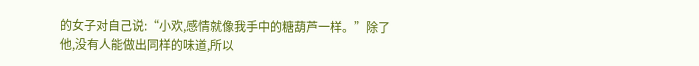的女子对自己说:“小欢,感情就像我手中的糖葫芦一样。”除了他,没有人能做出同样的味道,所以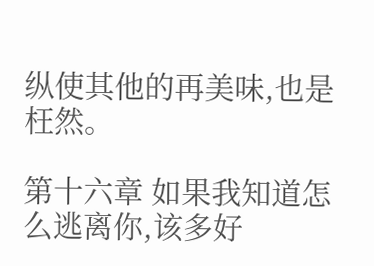纵使其他的再美味,也是枉然。

第十六章 如果我知道怎么逃离你,该多好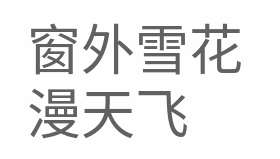窗外雪花漫天飞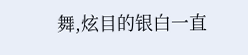舞,炫目的银白一直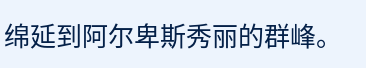绵延到阿尔卑斯秀丽的群峰。